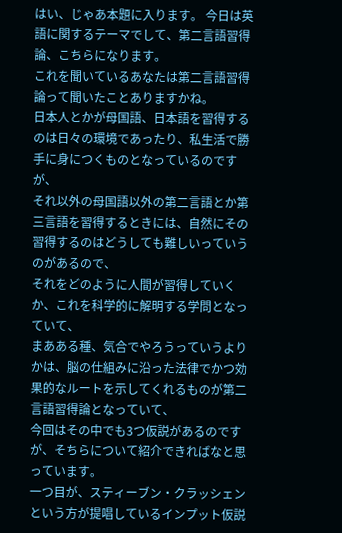はい、じゃあ本題に入ります。 今日は英語に関するテーマでして、第二言語習得論、こちらになります。
これを聞いているあなたは第二言語習得論って聞いたことありますかね。
日本人とかが母国語、日本語を習得するのは日々の環境であったり、私生活で勝手に身につくものとなっているのですが、
それ以外の母国語以外の第二言語とか第三言語を習得するときには、自然にその習得するのはどうしても難しいっていうのがあるので、
それをどのように人間が習得していくか、これを科学的に解明する学問となっていて、
まあある種、気合でやろうっていうよりかは、脳の仕組みに沿った法律でかつ効果的なルートを示してくれるものが第二言語習得論となっていて、
今回はその中でも3つ仮説があるのですが、そちらについて紹介できればなと思っています。
一つ目が、スティーブン・クラッシェンという方が提唱しているインプット仮説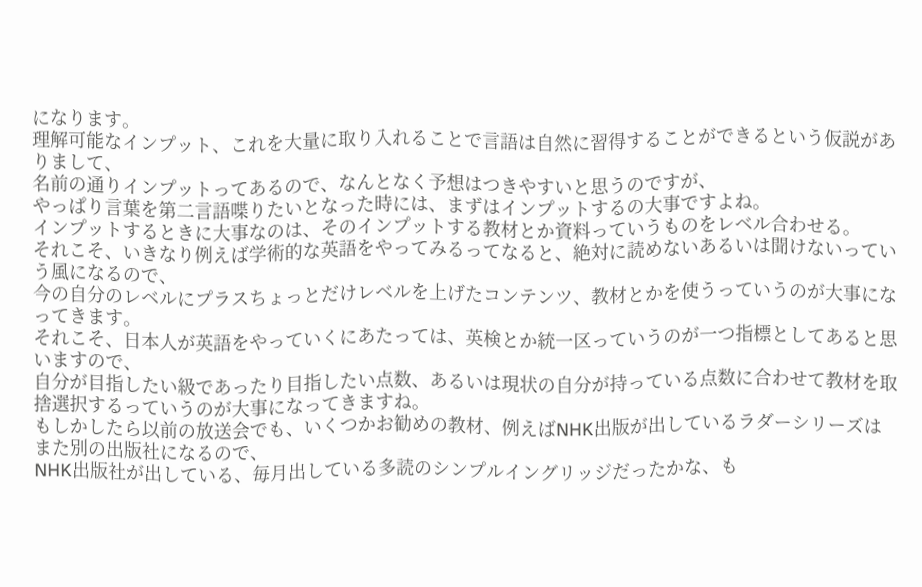になります。
理解可能なインプット、これを大量に取り入れることで言語は自然に習得することができるという仮説がありまして、
名前の通りインプットってあるので、なんとなく予想はつきやすいと思うのですが、
やっぱり言葉を第二言語喋りたいとなった時には、まずはインプットするの大事ですよね。
インプットするときに大事なのは、そのインプットする教材とか資料っていうものをレベル合わせる。
それこそ、いきなり例えば学術的な英語をやってみるってなると、絶対に読めないあるいは聞けないっていう風になるので、
今の自分のレベルにプラスちょっとだけレベルを上げたコンテンツ、教材とかを使うっていうのが大事になってきます。
それこそ、日本人が英語をやっていくにあたっては、英検とか統一区っていうのが一つ指標としてあると思いますので、
自分が目指したい級であったり目指したい点数、あるいは現状の自分が持っている点数に合わせて教材を取捨選択するっていうのが大事になってきますね。
もしかしたら以前の放送会でも、いくつかお勧めの教材、例えばNHK出版が出しているラダーシリーズはまた別の出版社になるので、
NHK出版社が出している、毎月出している多読のシンプルイングリッジだったかな、も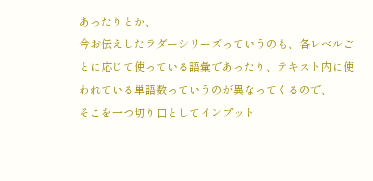あったりとか、
今お伝えしたラダーシリーズっていうのも、各レベルごとに応じて使っている語彙であったり、テキスト内に使われている単語数っていうのが異なってくるので、
そこを一つ切り口としてインプット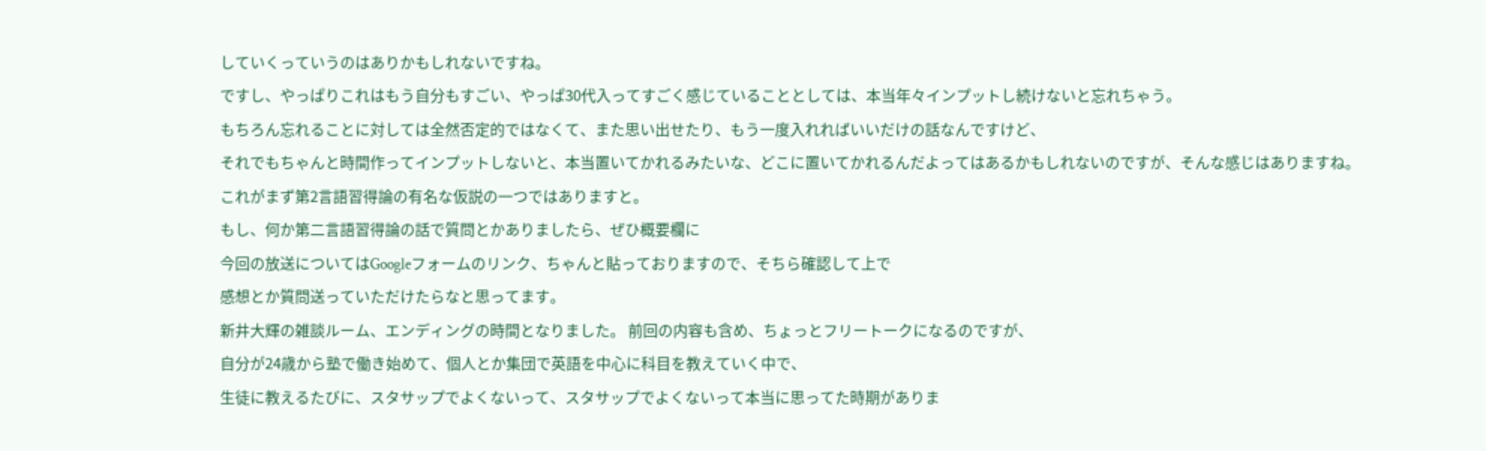していくっていうのはありかもしれないですね。
ですし、やっぱりこれはもう自分もすごい、やっぱ30代入ってすごく感じていることとしては、本当年々インプットし続けないと忘れちゃう。
もちろん忘れることに対しては全然否定的ではなくて、また思い出せたり、もう一度入れればいいだけの話なんですけど、
それでもちゃんと時間作ってインプットしないと、本当置いてかれるみたいな、どこに置いてかれるんだよってはあるかもしれないのですが、そんな感じはありますね。
これがまず第2言語習得論の有名な仮説の一つではありますと。
もし、何か第二言語習得論の話で質問とかありましたら、ぜひ概要欄に
今回の放送についてはGoogleフォームのリンク、ちゃんと貼っておりますので、そちら確認して上で
感想とか質問送っていただけたらなと思ってます。
新井大輝の雑談ルーム、エンディングの時間となりました。 前回の内容も含め、ちょっとフリートークになるのですが、
自分が24歳から塾で働き始めて、個人とか集団で英語を中心に科目を教えていく中で、
生徒に教えるたびに、スタサップでよくないって、スタサップでよくないって本当に思ってた時期がありま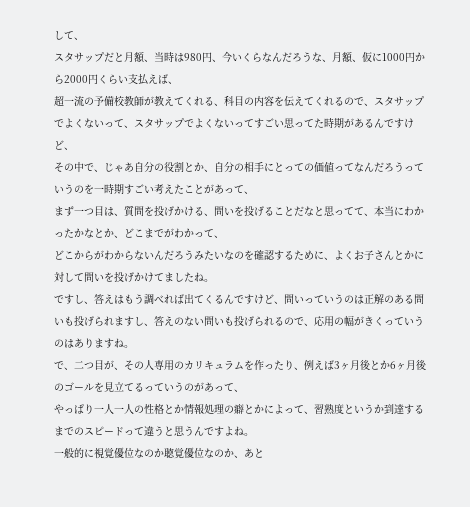して、
スタサップだと月額、当時は980円、今いくらなんだろうな、月額、仮に1000円から2000円くらい支払えば、
超一流の予備校教師が教えてくれる、科目の内容を伝えてくれるので、スタサップでよくないって、スタサップでよくないってすごい思ってた時期があるんですけど、
その中で、じゃあ自分の役割とか、自分の相手にとっての価値ってなんだろうっていうのを一時期すごい考えたことがあって、
まず一つ目は、質問を投げかける、問いを投げることだなと思ってて、本当にわかったかなとか、どこまでがわかって、
どこからがわからないんだろうみたいなのを確認するために、よくお子さんとかに対して問いを投げかけてましたね。
ですし、答えはもう調べれば出てくるんですけど、問いっていうのは正解のある問いも投げられますし、答えのない問いも投げられるので、応用の幅がきくっていうのはありますね。
で、二つ目が、その人専用のカリキュラムを作ったり、例えば3ヶ月後とか6ヶ月後のゴールを見立てるっていうのがあって、
やっぱり一人一人の性格とか情報処理の癖とかによって、習熟度というか到達するまでのスピードって違うと思うんですよね。
一般的に視覚優位なのか聴覚優位なのか、あと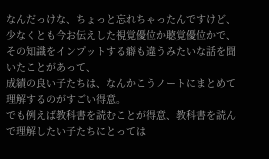なんだっけな、ちょっと忘れちゃったんですけど、
少なくとも今お伝えした視覚優位か聴覚優位かで、その知識をインプットする癖も違うみたいな話を聞いたことがあって、
成績の良い子たちは、なんかこうノートにまとめて理解するのがすごい得意。
でも例えば教科書を読むことが得意、教科書を読んで理解したい子たちにとっては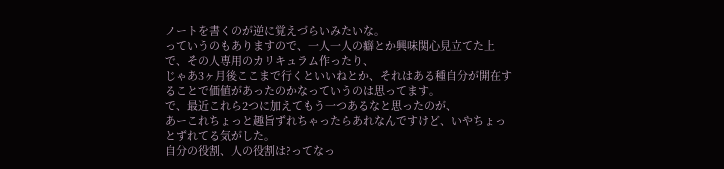ノートを書くのが逆に覚えづらいみたいな。
っていうのもありますので、一人一人の癖とか興味関心見立てた上で、その人専用のカリキュラム作ったり、
じゃあ3ヶ月後ここまで行くといいねとか、それはある種自分が開在することで価値があったのかなっていうのは思ってます。
で、最近これら2つに加えてもう一つあるなと思ったのが、
あーこれちょっと趣旨ずれちゃったらあれなんですけど、いやちょっとずれてる気がした。
自分の役割、人の役割は?ってなっ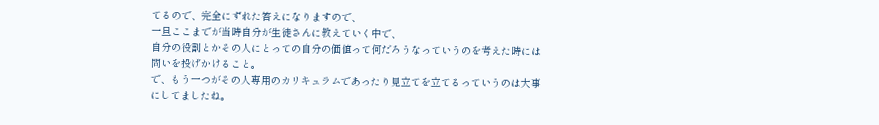てるので、完全にずれた答えになりますので、
一旦ここまでが当時自分が生徒さんに教えていく中で、
自分の役割とかその人にとっての自分の価値って何だろうなっていうのを考えた時には問いを投げかけること。
で、もう一つがその人専用のカリキュラムであったり見立てを立てるっていうのは大事にしてましたね。